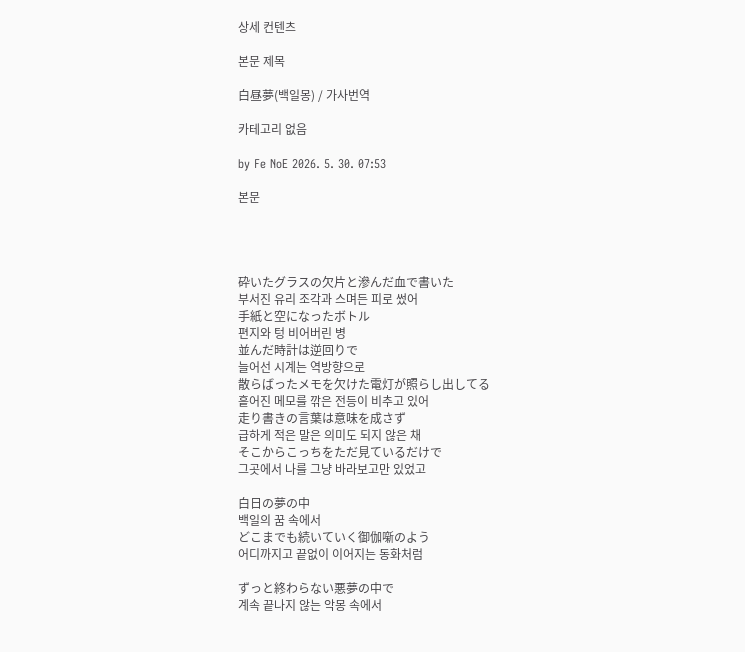상세 컨텐츠

본문 제목

白昼夢(백일몽) / 가사번역

카테고리 없음

by Fe NoE 2026. 5. 30. 07:53

본문




砕いたグラスの欠片と滲んだ血で書いた
부서진 유리 조각과 스며든 피로 썼어
手紙と空になったボトル
편지와 텅 비어버린 병
並んだ時計は逆回りで
늘어선 시계는 역방향으로
散らばったメモを欠けた電灯が照らし出してる
흩어진 메모를 깎은 전등이 비추고 있어
走り書きの言葉は意味を成さず
급하게 적은 말은 의미도 되지 않은 채
そこからこっちをただ見ているだけで
그곳에서 나를 그냥 바라보고만 있었고

白日の夢の中
백일의 꿈 속에서
どこまでも続いていく御伽噺のよう
어디까지고 끝없이 이어지는 동화처럼

ずっと終わらない悪夢の中で
계속 끝나지 않는 악몽 속에서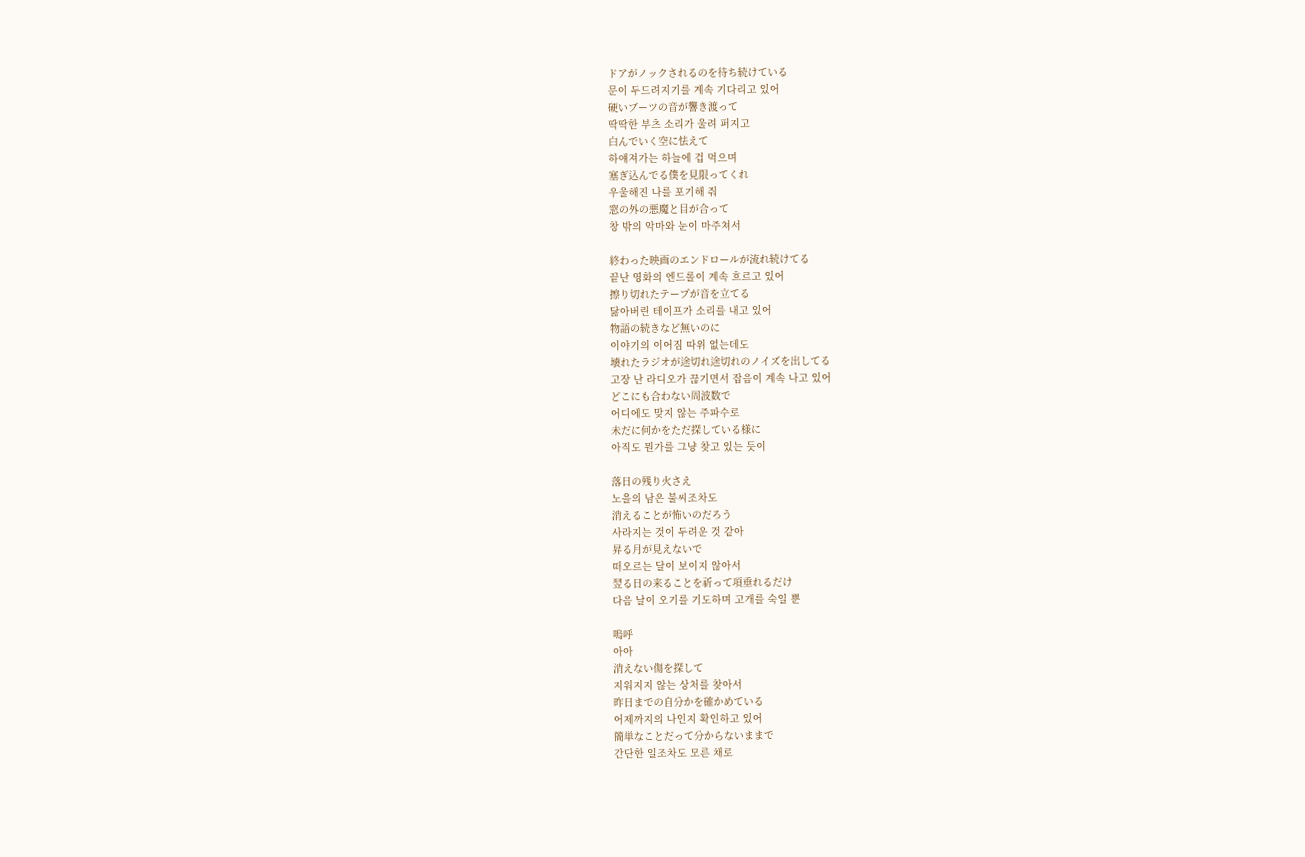ドアがノックされるのを待ち続けている
문이 두드려지기를 계속 기다리고 있어
硬いブーツの音が響き渡って
딱딱한 부츠 소리가 울려 퍼지고
白んでいく空に怯えて
하얘져가는 하늘에 겁 먹으며
塞ぎ込んでる僕を見限ってくれ
우울해진 나를 포기해 줘
窓の外の悪魔と目が合って
창 밖의 악마와 눈이 마주쳐서

終わった映画のエンドロールが流れ続けてる
끝난 영화의 엔드롤이 계속 흐르고 있어
擦り切れたテープが音を立てる
닳아버린 테이프가 소리를 내고 있어
物語の続きなど無いのに
이야기의 이어짐 따위 없는데도
壊れたラジオが途切れ途切れのノイズを出してる
고장 난 라디오가 끊기면서 잡음이 계속 나고 있어
どこにも合わない周波数で
어디에도 맞지 않는 주파수로
未だに何かをただ探している様に
아직도 뭔가를 그냥 찾고 있는 듯이

落日の残り火さえ
노을의 남은 불씨조차도
消えることが怖いのだろう
사라지는 것이 두려운 것 같아
昇る月が見えないで
떠오르는 달이 보이지 않아서
翌る日の来ることを祈って項垂れるだけ
다음 날이 오기를 기도하며 고개를 숙일 뿐

嗚呼
아아
消えない傷を探して
지워지지 않는 상처를 찾아서
昨日までの自分かを確かめている
어제까지의 나인지 확인하고 있어
簡単なことだって分からないままで
간단한 일조차도 모른 채로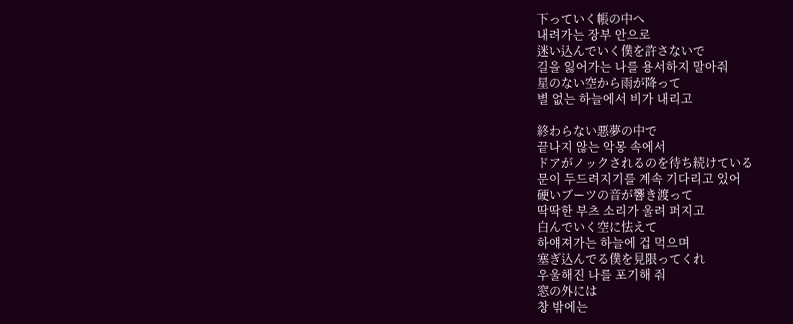下っていく帳の中へ
내려가는 장부 안으로
迷い込んでいく僕を許さないで
길을 잃어가는 나를 용서하지 말아줘
星のない空から雨が降って
별 없는 하늘에서 비가 내리고

終わらない悪夢の中で
끝나지 않는 악몽 속에서
ドアがノックされるのを待ち続けている
문이 두드려지기를 계속 기다리고 있어
硬いブーツの音が響き渡って
딱딱한 부츠 소리가 울려 퍼지고
白んでいく空に怯えて
하얘져가는 하늘에 겁 먹으며
塞ぎ込んでる僕を見限ってくれ
우울해진 나를 포기해 줘
窓の外には
창 밖에는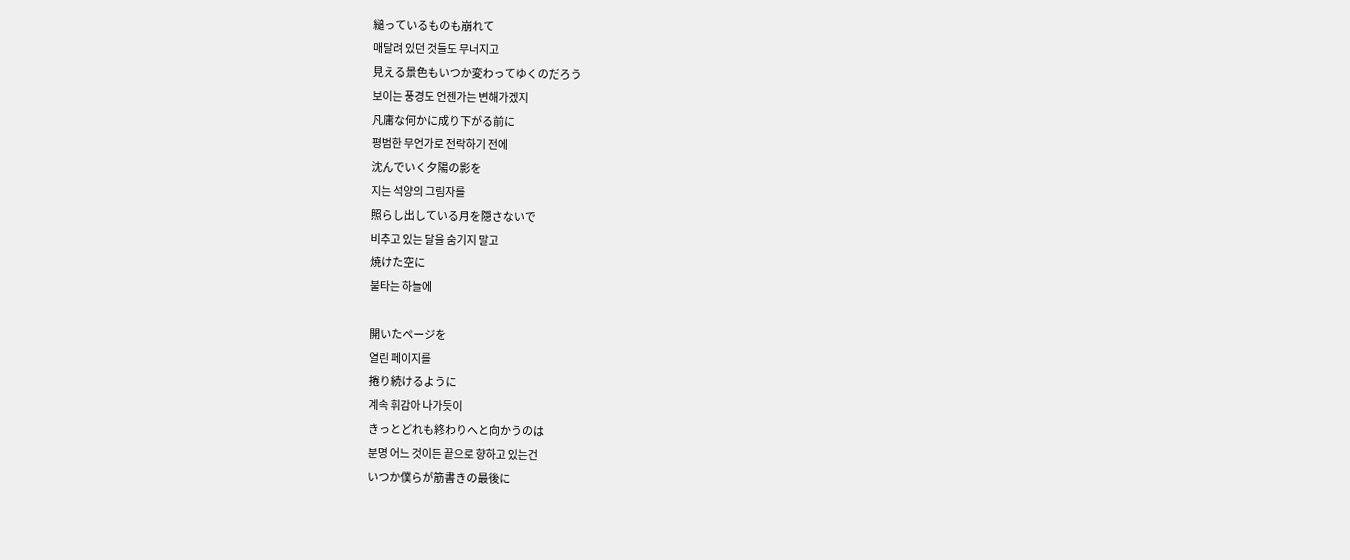縋っているものも崩れて
매달려 있던 것들도 무너지고
見える景色もいつか変わってゆくのだろう
보이는 풍경도 언젠가는 변해가겠지
凡庸な何かに成り下がる前に
평범한 무언가로 전락하기 전에
沈んでいく夕陽の影を
지는 석양의 그림자를
照らし出している月を隠さないで
비추고 있는 달을 숨기지 말고
焼けた空に
불타는 하늘에

開いたページを
열린 페이지를
捲り続けるように
계속 휘감아 나가듯이
きっとどれも終わりへと向かうのは
분명 어느 것이든 끝으로 향하고 있는건
いつか僕らが筋書きの最後に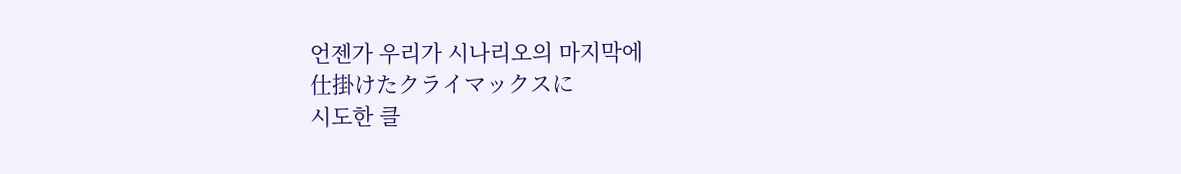언젠가 우리가 시나리오의 마지막에
仕掛けたクライマックスに
시도한 클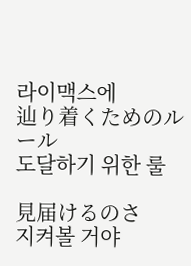라이맥스에
辿り着くためのルール
도달하기 위한 룰

見届けるのさ
지켜볼 거야